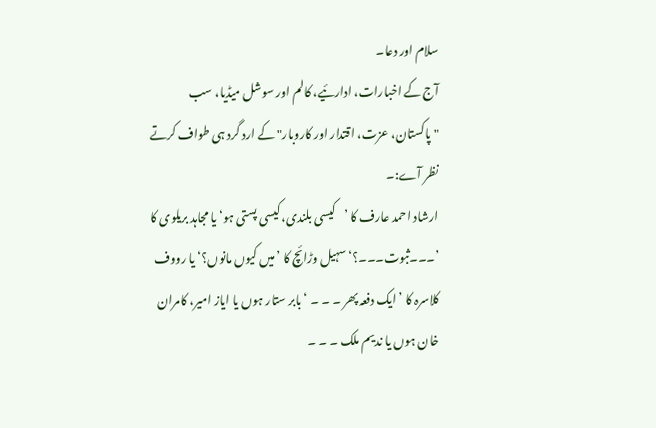سلام اور دعا۔
آج کے اخبارات، ادارئیے، کالم اور سوشل میڈیا، سب "پاکستان، عزت، اقتدار اور کاروبار" کے ارد گرد ہی طواف کرتے نظر آے:۔
ارشاد احمد عارف کا ’کیسی بلندی، کیسی پستی ہو‘ یا مجاہد بریلوی کا ’۔۔۔ثبوت۔۔۔؟‘سہیل وڑائچ کا ’میں کیوں مانوں؟‘ یا رووف کلاسرہ کا ’ایک دفعہ پھر ۔ ۔ ۔ ‘بابر ستار ہوں یا ایاز امیر، کامران خان ہوں یا ندیم ملک ۔ ۔ ۔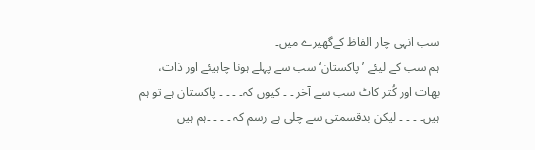سب انہی چار الفاظ کےگھیرے میں۔
ہم سب کے لیئے ’پاکستان‘ سب سے پہلے ہونا چاہیئے اور ذات، بھات اور کُتر کاٹ سب سے آخر ۔ ۔ کیوں کہ۔ ۔ ۔ ۔ پاکستان ہے تو ہم ہیں۔ ۔ ۔ ۔ لیکن بدقسمتی سے چلی ہے رسم کہ ۔ ۔ ۔ ۔ہم ہیں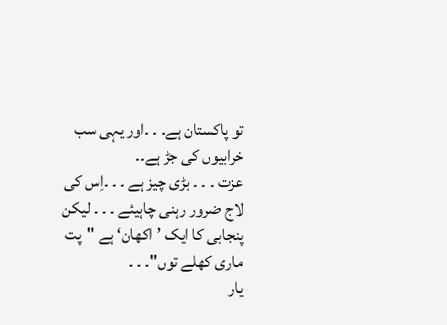تو پاکستان ہے۔ ۔ ۔اور یہی سب خرابیوں کی جڑ ہے۔۔
عزت ۔ ۔ ۔ بڑی چیز ہے ۔ ۔ ۔اِس کی لاج ضرور رہنی چاہیئے ۔ ۔ ۔ لیکن پنجابی کا ایک ’اکھان‘ ہے "پت ماری کھلے توں"۔ ۔ ۔
یار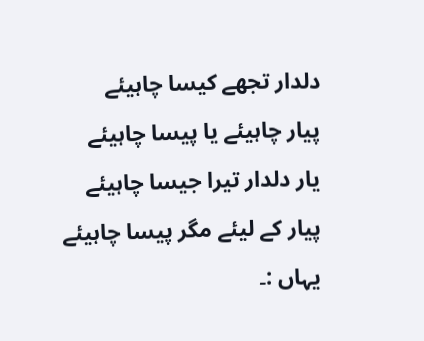دلدار تجھے کیسا چاہیئے
پیار چاہیئے یا پیسا چاہیئے
یار دلدار تیرا جیسا چاہیئے
پیار کے لیئے مگر پیسا چاہیئے
یہاں :۔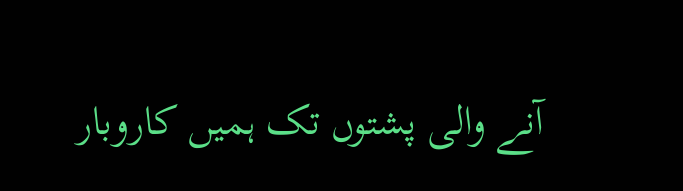آنے والی پشتوں تک ہمیں کاروبار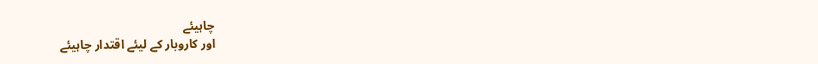چاہیئے
اور کاروبار کے لیئے اقتدار چاہیئے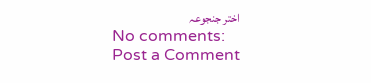اختر جنجوعہ
No comments:
Post a Comment